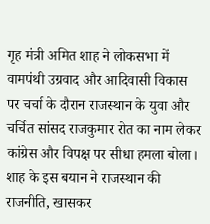गृह मंत्री अमित शाह ने लोकसभा में वामपंथी उग्रवाद और आदिवासी विकास पर चर्चा के दौरान राजस्थान के युवा और चर्चित सांसद राजकुमार रोत का नाम लेकर कांग्रेस और विपक्ष पर सीधा हमला बोला। शाह के इस बयान ने राजस्थान की राजनीति, खासकर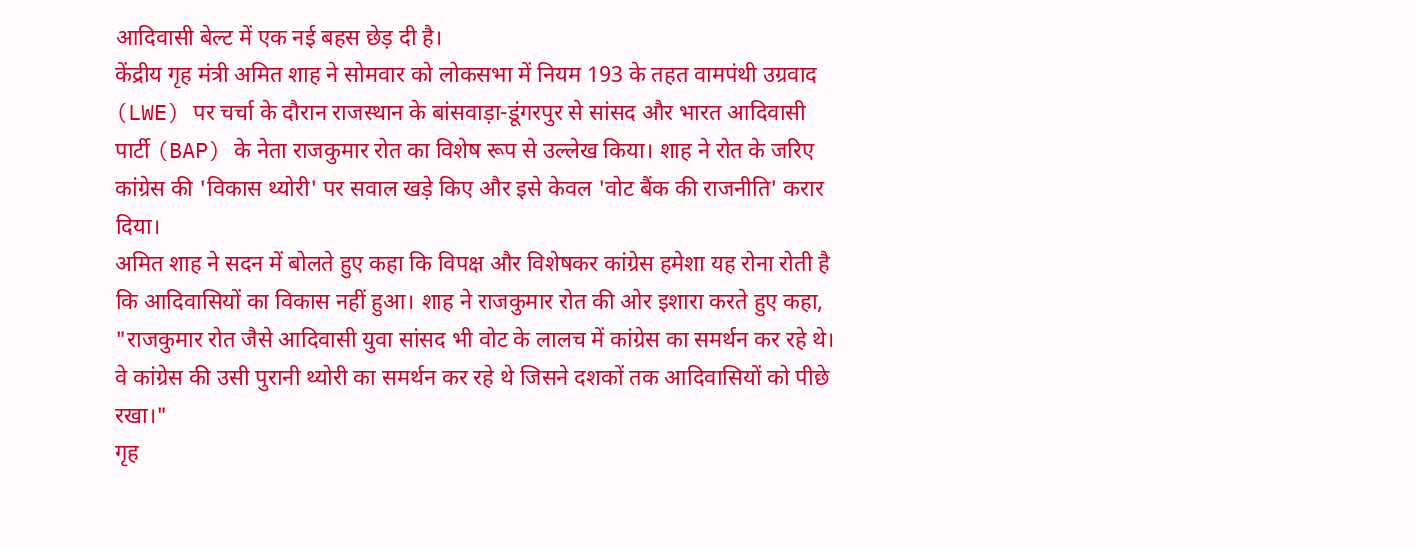आदिवासी बेल्ट में एक नई बहस छेड़ दी है।
केंद्रीय गृह मंत्री अमित शाह ने सोमवार को लोकसभा में नियम 193 के तहत वामपंथी उग्रवाद (LWE) पर चर्चा के दौरान राजस्थान के बांसवाड़ा-डूंगरपुर से सांसद और भारत आदिवासी पार्टी (BAP) के नेता राजकुमार रोत का विशेष रूप से उल्लेख किया। शाह ने रोत के जरिए कांग्रेस की 'विकास थ्योरी' पर सवाल खड़े किए और इसे केवल 'वोट बैंक की राजनीति' करार दिया।
अमित शाह ने सदन में बोलते हुए कहा कि विपक्ष और विशेषकर कांग्रेस हमेशा यह रोना रोती है कि आदिवासियों का विकास नहीं हुआ। शाह ने राजकुमार रोत की ओर इशारा करते हुए कहा, "राजकुमार रोत जैसे आदिवासी युवा सांसद भी वोट के लालच में कांग्रेस का समर्थन कर रहे थे। वे कांग्रेस की उसी पुरानी थ्योरी का समर्थन कर रहे थे जिसने दशकों तक आदिवासियों को पीछे रखा।"
गृह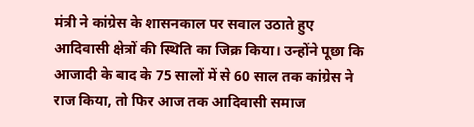मंत्री ने कांग्रेस के शासनकाल पर सवाल उठाते हुए आदिवासी क्षेत्रों की स्थिति का जिक्र किया। उन्होंने पूछा कि आजादी के बाद के 75 सालों में से 60 साल तक कांग्रेस ने राज किया, तो फिर आज तक आदिवासी समाज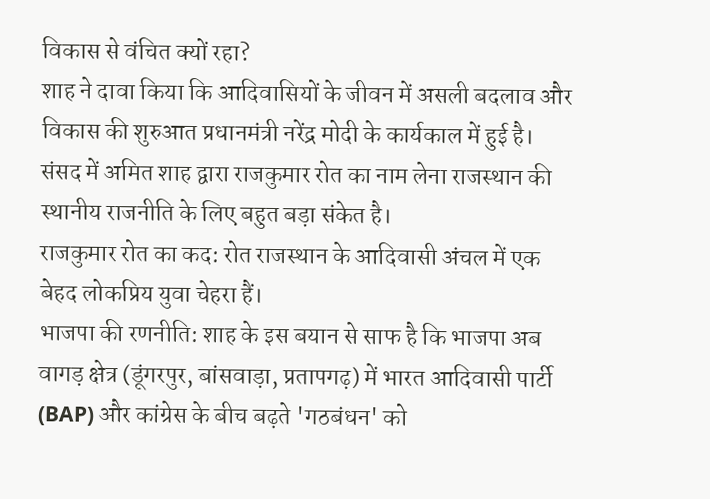विकास से वंचित क्यों रहा?
शाह ने दावा किया कि आदिवासियों के जीवन में असली बदलाव और विकास की शुरुआत प्रधानमंत्री नरेंद्र मोदी के कार्यकाल में हुई है।
संसद में अमित शाह द्वारा राजकुमार रोत का नाम लेना राजस्थान की स्थानीय राजनीति के लिए बहुत बड़ा संकेत है।
राजकुमार रोत का कद: रोत राजस्थान के आदिवासी अंचल में एक बेहद लोकप्रिय युवा चेहरा हैं।
भाजपा की रणनीति: शाह के इस बयान से साफ है कि भाजपा अब वागड़ क्षेत्र (डूंगरपुर, बांसवाड़ा, प्रतापगढ़) में भारत आदिवासी पार्टी (BAP) और कांग्रेस के बीच बढ़ते 'गठबंधन' को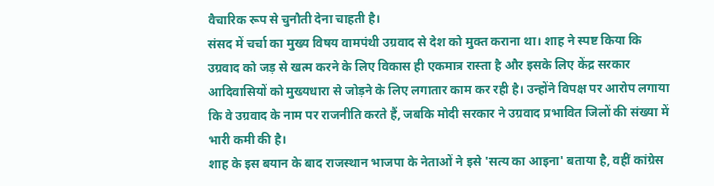वैचारिक रूप से चुनौती देना चाहती है।
संसद में चर्चा का मुख्य विषय वामपंथी उग्रवाद से देश को मुक्त कराना था। शाह ने स्पष्ट किया कि उग्रवाद को जड़ से खत्म करने के लिए विकास ही एकमात्र रास्ता है और इसके लिए केंद्र सरकार आदिवासियों को मुख्यधारा से जोड़ने के लिए लगातार काम कर रही है। उन्होंने विपक्ष पर आरोप लगाया कि वे उग्रवाद के नाम पर राजनीति करते हैं, जबकि मोदी सरकार ने उग्रवाद प्रभावित जिलों की संख्या में भारी कमी की है।
शाह के इस बयान के बाद राजस्थान भाजपा के नेताओं ने इसे 'सत्य का आइना' बताया है, वहीं कांग्रेस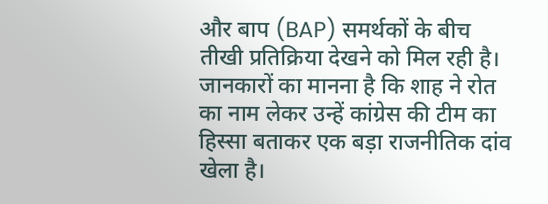और बाप (BAP) समर्थकों के बीच तीखी प्रतिक्रिया देखने को मिल रही है। जानकारों का मानना है कि शाह ने रोत का नाम लेकर उन्हें कांग्रेस की टीम का हिस्सा बताकर एक बड़ा राजनीतिक दांव खेला है।